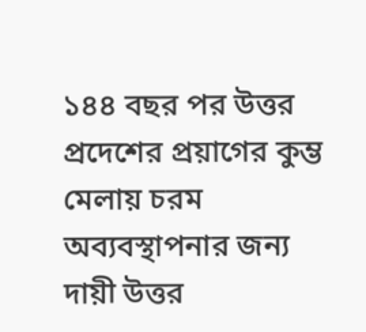১৪৪ বছর পর উত্তর প্রদেশের প্রয়াগের কুম্ভ মেলায় চরম অব্যবস্থাপনার জন্য দায়ী উত্তর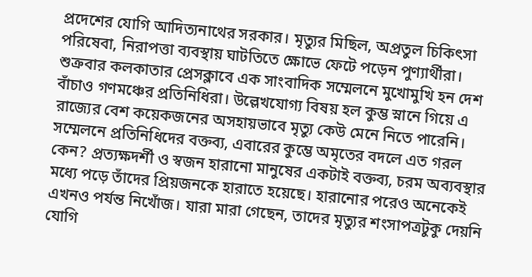প্রদেশের যোগি আদিত্যনাথের সরকার। মৃত্যুর মিছিল, অপ্রতুল চিকিৎসা পরিষেবা, নিরাপত্তা ব্যবস্থায় ঘাটতিতে ক্ষোভে ফেটে পড়েন পুণ্যার্থীরা। শুক্রবার কলকাতার প্রেসক্লাবে এক সাংবাদিক সম্মেলনে মুখোমুখি হন দেশ বাঁচাও গণমঞ্চের প্রতিনিধিরা। উল্লেখযোগ্য বিষয় হল কুম্ভ স্নানে গিয়ে এ রাজ্যের বেশ কয়েকজনের অসহায়ভাবে মৃত্যু কেউ মেনে নিতে পারেনি। সম্মেলনে প্রতিনিধিদের বক্তব্য, এবারের কুম্ভে অমৃতের বদলে এত গরল কেন? প্রত্যক্ষদর্শী ও স্বজন হারানো মানুষের একটাই বক্তব্য, চরম অব্যবস্থার মধ্যে পড়ে তাঁদের প্রিয়জনকে হারাতে হয়েছে। হারানোর পরেও অনেকেই এখনও পর্যন্ত নিখোঁজ। যারা মারা গেছেন, তাদের মৃত্যুর শংসাপত্রটুকু দেয়নি যোগি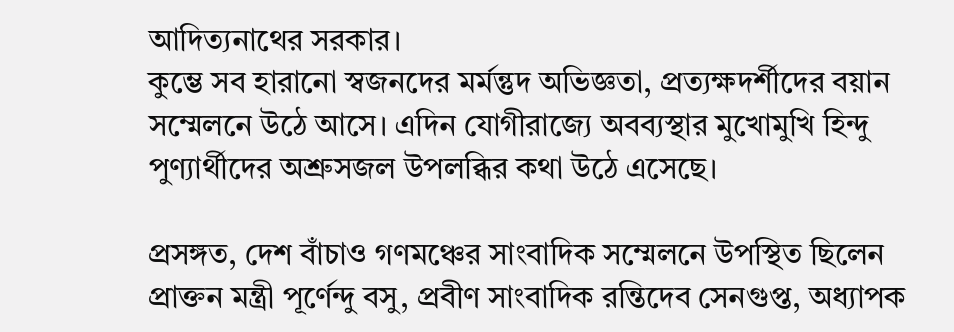আদিত্যনাথের সরকার।
কুম্ভে সব হারানো স্বজনদের মর্মন্তুদ অভিজ্ঞতা, প্রত্যক্ষদর্শীদের বয়ান সম্মেলনে উঠে আসে। এদিন যোগীরাজ্যে অবব্যস্থার মুখোমুখি হিন্দু পুণ্যার্থীদের অশ্রুসজল উপলব্ধির কথা উঠে এসেছে।

প্রসঙ্গত, দেশ বাঁচাও গণমঞ্চের সাংবাদিক সম্মেলনে উপস্থিত ছিলেন প্রাক্তন মন্ত্রী পূর্ণেন্দু বসু, প্রবীণ সাংবাদিক রন্তিদেব সেনগুপ্ত, অধ্যাপক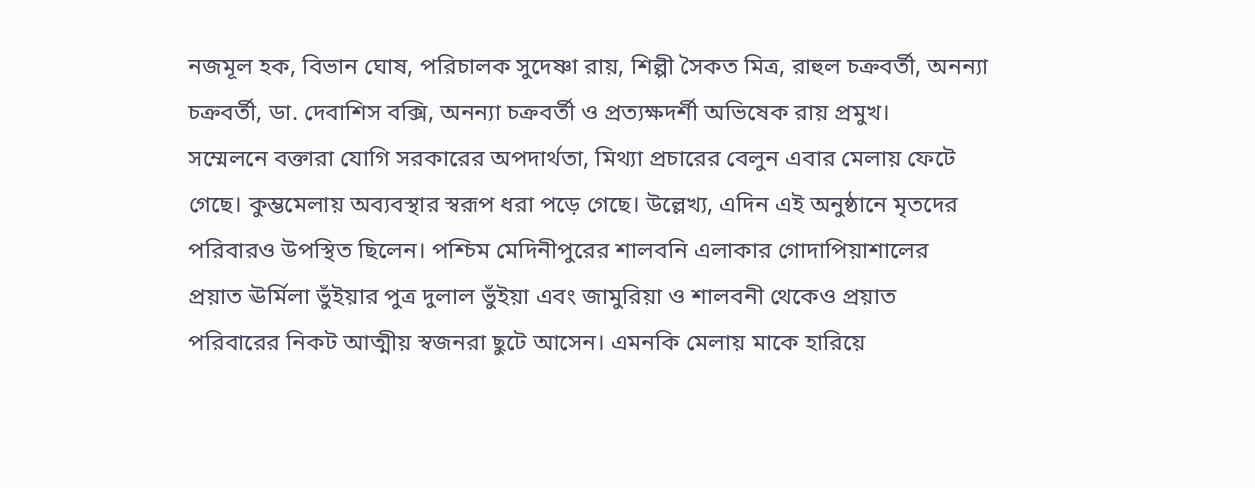নজমূল হক, বিভান ঘোষ, পরিচালক সুদেষ্ণা রায়, শিল্পী সৈকত মিত্র, রাহুল চক্রবর্তী, অনন্যা চক্রবর্তী, ডা. দেবাশিস বক্সি, অনন্যা চক্রবর্তী ও প্রত্যক্ষদর্শী অভিষেক রায় প্রমুখ।
সম্মেলনে বক্তারা যোগি সরকারের অপদার্থতা, মিথ্যা প্রচারের বেলুন এবার মেলায় ফেটে গেছে। কুম্ভমেলায় অব্যবস্থার স্বরূপ ধরা পড়ে গেছে। উল্লেখ্য, এদিন এই অনুষ্ঠানে মৃতদের পরিবারও উপস্থিত ছিলেন। পশ্চিম মেদিনীপুরের শালবনি এলাকার গোদাপিয়াশালের প্রয়াত ঊর্মিলা ভুঁইয়ার পুত্র দুলাল ভুঁইয়া এবং জামুরিয়া ও শালবনী থেকেও প্রয়াত পরিবারের নিকট আত্মীয় স্বজনরা ছুটে আসেন। এমনকি মেলায় মাকে হারিয়ে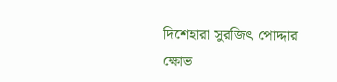দিশেহারা সুরজিৎ পোদ্দার ক্ষোভ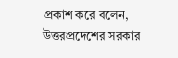প্রকাশ করে বলেন, উত্তরপ্রদেশের সরকার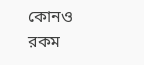কোনও রকম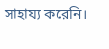সাহায্য করেনি।